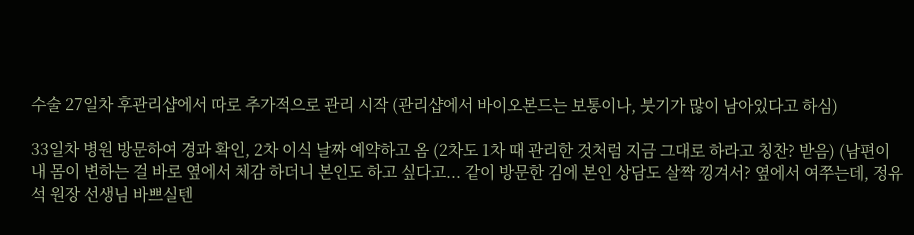수술 27일차 후관리샵에서 따로 추가적으로 관리 시작 (관리샵에서 바이오본드는 보통이나, 붓기가 많이 남아있다고 하심)

33일차 병원 방문하여 경과 확인, 2차 이식 날짜 예약하고 옴 (2차도 1차 때 관리한 것처럼 지금 그대로 하라고 칭찬? 받음) (남편이 내 몸이 변하는 걸 바로 옆에서 체감 하더니 본인도 하고 싶다고... 같이 방문한 김에 본인 상담도 살짝 낑겨서? 옆에서 여쭈는데, 정유석 원장 선생님 바쁘실텐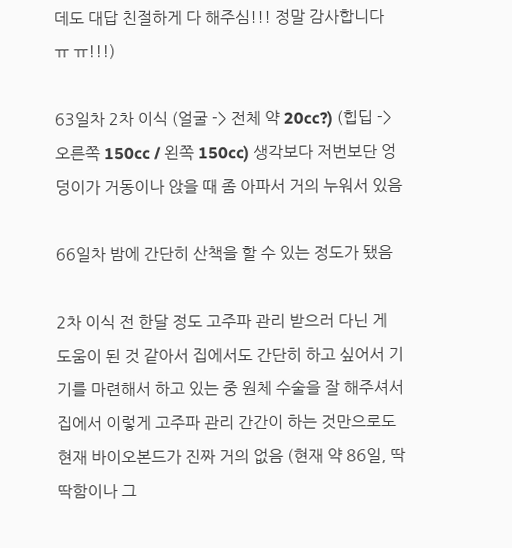데도 대답 친절하게 다 해주심!!! 정말 감사합니다 ㅠ ㅠ!!!)

63일차 2차 이식 (얼굴 -> 전체 약 20cc?) (힙딥 -> 오른쪽 150cc / 왼쪽 150cc) 생각보다 저번보단 엉덩이가 거동이나 앉을 때 좀 아파서 거의 누워서 있음

66일차 밤에 간단히 산책을 할 수 있는 정도가 됐음

2차 이식 전 한달 정도 고주파 관리 받으러 다닌 게 도움이 된 것 같아서 집에서도 간단히 하고 싶어서 기기를 마련해서 하고 있는 중 원체 수술을 잘 해주셔서 집에서 이렇게 고주파 관리 간간이 하는 것만으로도 현재 바이오본드가 진짜 거의 없음 (현재 약 86일, 딱딱함이나 그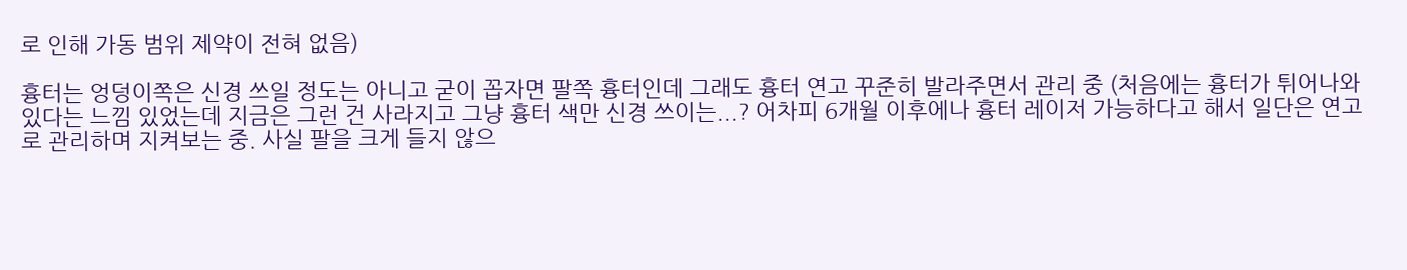로 인해 가동 범위 제약이 전혀 없음)

흉터는 엉덩이쪽은 신경 쓰일 정도는 아니고 굳이 꼽자면 팔쪽 흉터인데 그래도 흉터 연고 꾸준히 발라주면서 관리 중 (처음에는 흉터가 튀어나와 있다는 느낌 있었는데 지금은 그런 건 사라지고 그냥 흉터 색만 신경 쓰이는...? 어차피 6개월 이후에나 흉터 레이저 가능하다고 해서 일단은 연고로 관리하며 지켜보는 중. 사실 팔을 크게 들지 않으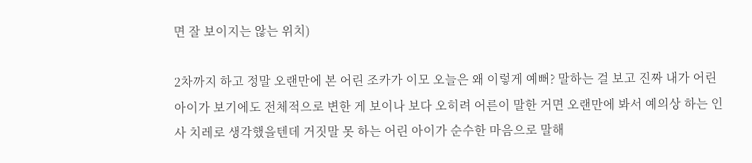면 잘 보이지는 않는 위치)

2차까지 하고 정말 오랜만에 본 어린 조카가 이모 오늘은 왜 이렇게 예뻐? 말하는 걸 보고 진짜 내가 어린 아이가 보기에도 전체적으로 변한 게 보이나 보다 오히려 어른이 말한 거면 오랜만에 봐서 예의상 하는 인사 치레로 생각했을텐데 거짓말 못 하는 어린 아이가 순수한 마음으로 말해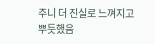주니 더 진실로 느껴지고 뿌듯했음